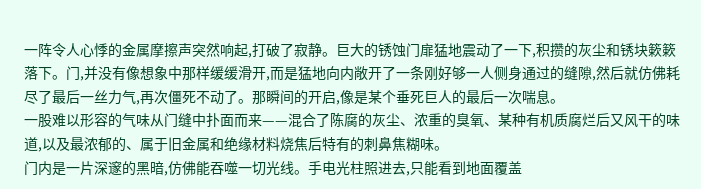一阵令人心悸的金属摩擦声突然响起,打破了寂静。巨大的锈蚀门扉猛地震动了一下,积攒的灰尘和锈块簌簌落下。门,并没有像想象中那样缓缓滑开,而是猛地向内敞开了一条刚好够一人侧身通过的缝隙,然后就仿佛耗尽了最后一丝力气,再次僵死不动了。那瞬间的开启,像是某个垂死巨人的最后一次喘息。
一股难以形容的气味从门缝中扑面而来——混合了陈腐的灰尘、浓重的臭氧、某种有机质腐烂后又风干的味道,以及最浓郁的、属于旧金属和绝缘材料烧焦后特有的刺鼻焦糊味。
门内是一片深邃的黑暗,仿佛能吞噬一切光线。手电光柱照进去,只能看到地面覆盖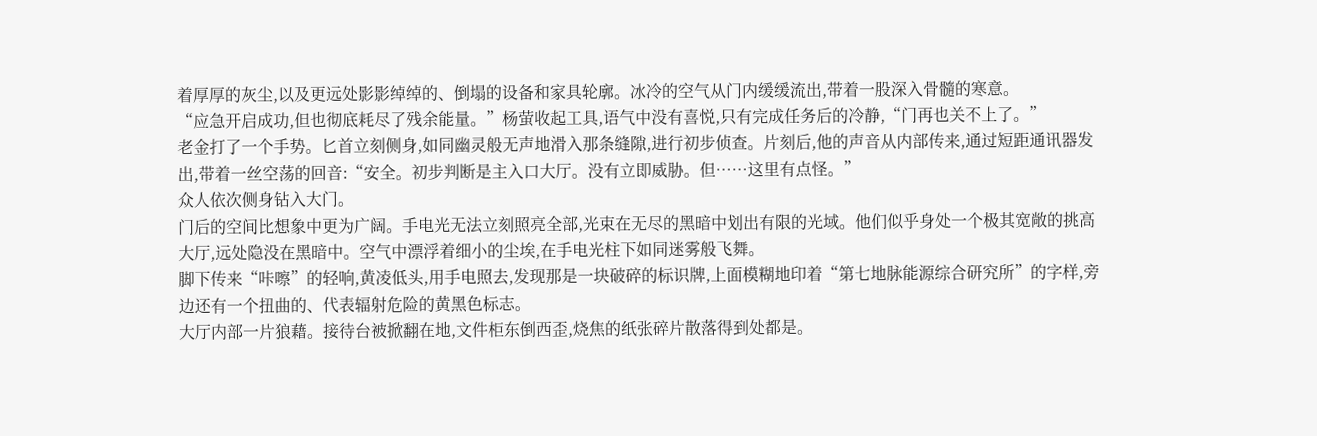着厚厚的灰尘,以及更远处影影绰绰的、倒塌的设备和家具轮廓。冰冷的空气从门内缓缓流出,带着一股深入骨髓的寒意。
“应急开启成功,但也彻底耗尽了残余能量。”杨萤收起工具,语气中没有喜悦,只有完成任务后的冷静,“门再也关不上了。”
老金打了一个手势。匕首立刻侧身,如同幽灵般无声地滑入那条缝隙,进行初步侦查。片刻后,他的声音从内部传来,通过短距通讯器发出,带着一丝空荡的回音:“安全。初步判断是主入口大厅。没有立即威胁。但……这里有点怪。”
众人依次侧身钻入大门。
门后的空间比想象中更为广阔。手电光无法立刻照亮全部,光束在无尽的黑暗中划出有限的光域。他们似乎身处一个极其宽敞的挑高大厅,远处隐没在黑暗中。空气中漂浮着细小的尘埃,在手电光柱下如同迷雾般飞舞。
脚下传来“咔嚓”的轻响,黄凌低头,用手电照去,发现那是一块破碎的标识牌,上面模糊地印着“第七地脉能源综合研究所”的字样,旁边还有一个扭曲的、代表辐射危险的黄黑色标志。
大厅内部一片狼藉。接待台被掀翻在地,文件柜东倒西歪,烧焦的纸张碎片散落得到处都是。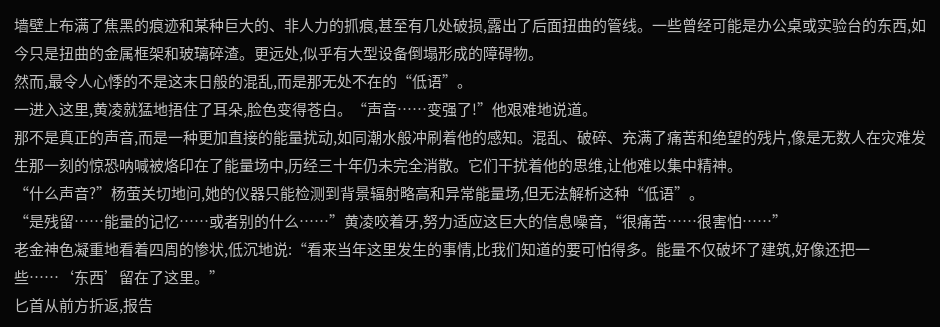墙壁上布满了焦黑的痕迹和某种巨大的、非人力的抓痕,甚至有几处破损,露出了后面扭曲的管线。一些曾经可能是办公桌或实验台的东西,如今只是扭曲的金属框架和玻璃碎渣。更远处,似乎有大型设备倒塌形成的障碍物。
然而,最令人心悸的不是这末日般的混乱,而是那无处不在的“低语”。
一进入这里,黄凌就猛地捂住了耳朵,脸色变得苍白。“声音……变强了!”他艰难地说道。
那不是真正的声音,而是一种更加直接的能量扰动,如同潮水般冲刷着他的感知。混乱、破碎、充满了痛苦和绝望的残片,像是无数人在灾难发生那一刻的惊恐呐喊被烙印在了能量场中,历经三十年仍未完全消散。它们干扰着他的思维,让他难以集中精神。
“什么声音?”杨萤关切地问,她的仪器只能检测到背景辐射略高和异常能量场,但无法解析这种“低语”。
“是残留……能量的记忆……或者别的什么……”黄凌咬着牙,努力适应这巨大的信息噪音,“很痛苦……很害怕……”
老金神色凝重地看着四周的惨状,低沉地说:“看来当年这里发生的事情,比我们知道的要可怕得多。能量不仅破坏了建筑,好像还把一些……‘东西’留在了这里。”
匕首从前方折返,报告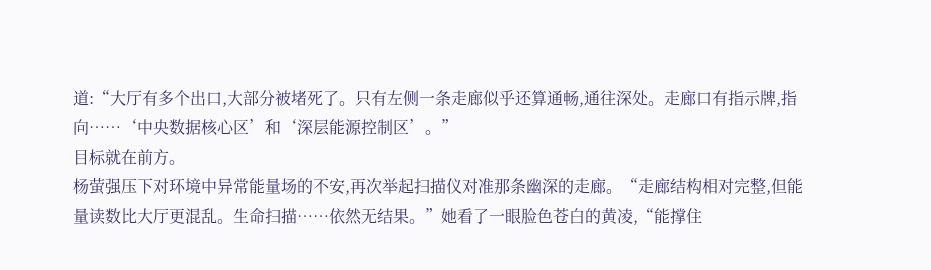道:“大厅有多个出口,大部分被堵死了。只有左侧一条走廊似乎还算通畅,通往深处。走廊口有指示牌,指向……‘中央数据核心区’和‘深层能源控制区’。”
目标就在前方。
杨萤强压下对环境中异常能量场的不安,再次举起扫描仪对准那条幽深的走廊。“走廊结构相对完整,但能量读数比大厅更混乱。生命扫描……依然无结果。”她看了一眼脸色苍白的黄凌,“能撑住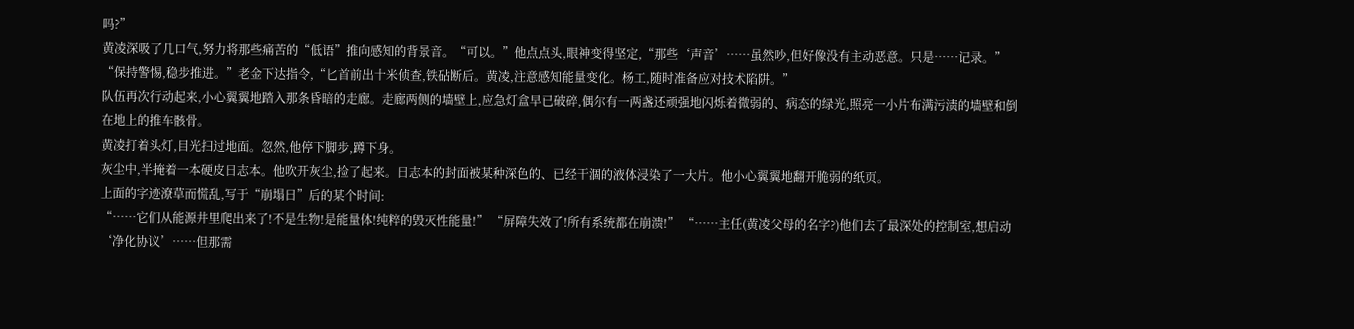吗?”
黄凌深吸了几口气,努力将那些痛苦的“低语”推向感知的背景音。“可以。”他点点头,眼神变得坚定,“那些‘声音’……虽然吵,但好像没有主动恶意。只是……记录。”
“保持警惕,稳步推进。”老金下达指令,“匕首前出十米侦查,铁砧断后。黄凌,注意感知能量变化。杨工,随时准备应对技术陷阱。”
队伍再次行动起来,小心翼翼地踏入那条昏暗的走廊。走廊两侧的墙壁上,应急灯盒早已破碎,偶尔有一两盏还顽强地闪烁着微弱的、病态的绿光,照亮一小片布满污渍的墙壁和倒在地上的推车骸骨。
黄凌打着头灯,目光扫过地面。忽然,他停下脚步,蹲下身。
灰尘中,半掩着一本硬皮日志本。他吹开灰尘,捡了起来。日志本的封面被某种深色的、已经干涸的液体浸染了一大片。他小心翼翼地翻开脆弱的纸页。
上面的字迹潦草而慌乱,写于“崩塌日”后的某个时间:
“……它们从能源井里爬出来了!不是生物!是能量体!纯粹的毁灭性能量!” “屏障失效了!所有系统都在崩溃!” “……主任(黄凌父母的名字?)他们去了最深处的控制室,想启动‘净化协议’……但那需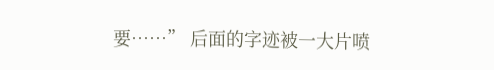要……” 后面的字迹被一大片喷